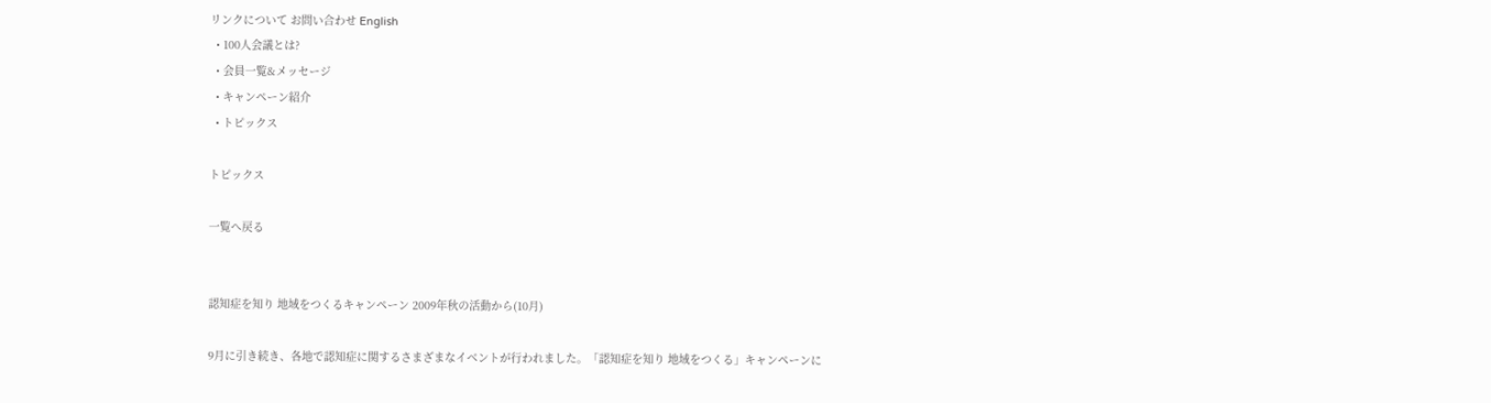リンクについて お問い合わせ English
  • 100人会議とは?
  • 会員一覧&メッセージ
  • キャンペーン紹介
  • トピックス

トピックス

一覧へ戻る


認知症を知り 地域をつくるキャンペーン 2009年秋の活動から(10月)

9月に引き続き、各地で認知症に関するさまざまなイベントが行われました。「認知症を知り 地域をつくる」キャンペーンに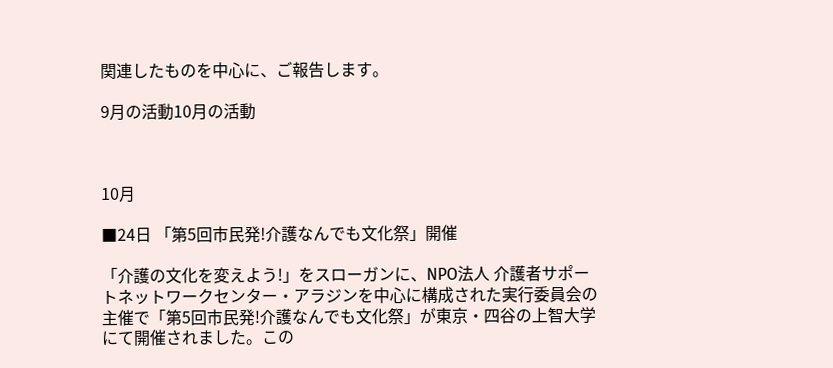関連したものを中心に、ご報告します。

9月の活動10月の活動



10月

■24日 「第5回市民発!介護なんでも文化祭」開催

「介護の文化を変えよう!」をスローガンに、NPO法人 介護者サポートネットワークセンター・アラジンを中心に構成された実行委員会の主催で「第5回市民発!介護なんでも文化祭」が東京・四谷の上智大学にて開催されました。この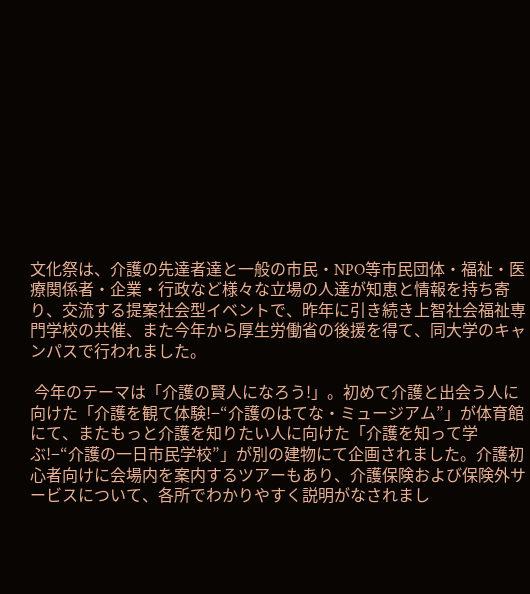文化祭は、介護の先達者達と一般の市民・NPO等市民団体・福祉・医療関係者・企業・行政など様々な立場の人達が知恵と情報を持ち寄り、交流する提案社会型イベントで、昨年に引き続き上智社会福祉専門学校の共催、また今年から厚生労働省の後援を得て、同大学のキャンパスで行われました。

 今年のテーマは「介護の賢人になろう!」。初めて介護と出会う人に向けた「介護を観て体験!−“介護のはてな・ミュージアム”」が体育館にて、またもっと介護を知りたい人に向けた「介護を知って学ぶ!−“介護の一日市民学校”」が別の建物にて企画されました。介護初心者向けに会場内を案内するツアーもあり、介護保険および保険外サービスについて、各所でわかりやすく説明がなされまし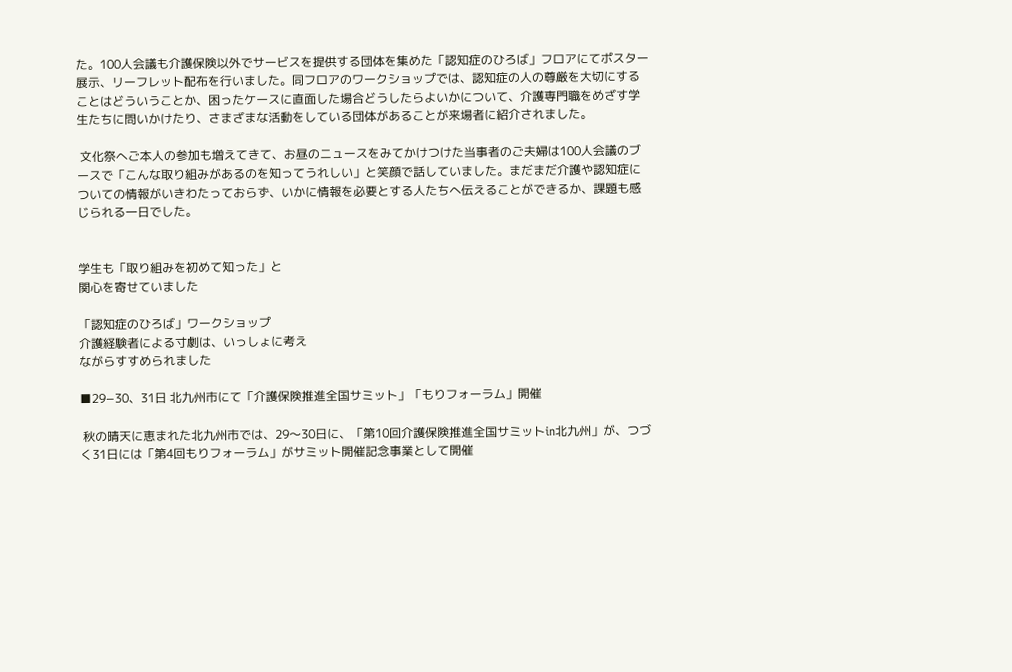た。100人会議も介護保険以外でサービスを提供する団体を集めた「認知症のひろば」フロアにてポスター展示、リーフレット配布を行いました。同フロアのワークショップでは、認知症の人の尊厳を大切にすることはどういうことか、困ったケースに直面した場合どうしたらよいかについて、介護専門職をめざす学生たちに問いかけたり、さまざまな活動をしている団体があることが来場者に紹介されました。

 文化祭へご本人の参加も増えてきて、お昼のニュースをみてかけつけた当事者のご夫婦は100人会議のブースで「こんな取り組みがあるのを知ってうれしい」と笑顔で話していました。まだまだ介護や認知症についての情報がいきわたっておらず、いかに情報を必要とする人たちへ伝えることができるか、課題も感じられる一日でした。


学生も「取り組みを初めて知った」と
関心を寄せていました

「認知症のひろば」ワークショップ
介護経験者による寸劇は、いっしょに考え
ながらすすめられました

■29−30、31日 北九州市にて「介護保険推進全国サミット」「もりフォーラム」開催

 秋の晴天に恵まれた北九州市では、29〜30日に、「第10回介護保険推進全国サミットin北九州」が、つづく31日には「第4回もりフォーラム」がサミット開催記念事業として開催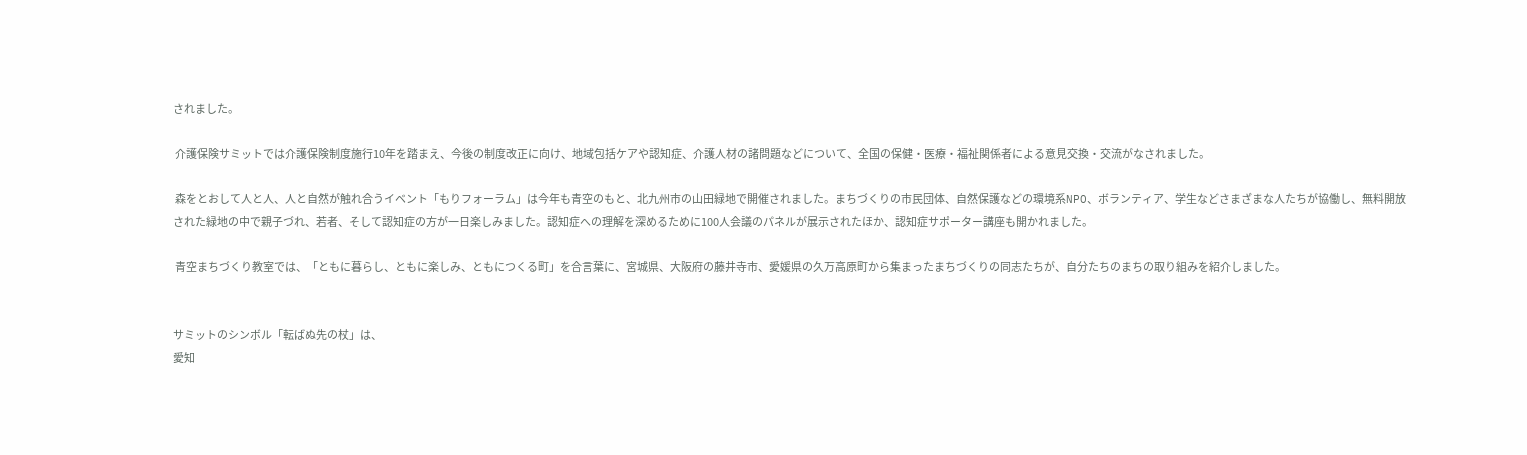されました。

 介護保険サミットでは介護保険制度施行10年を踏まえ、今後の制度改正に向け、地域包括ケアや認知症、介護人材の諸問題などについて、全国の保健・医療・福祉関係者による意見交換・交流がなされました。

 森をとおして人と人、人と自然が触れ合うイベント「もりフォーラム」は今年も青空のもと、北九州市の山田緑地で開催されました。まちづくりの市民団体、自然保護などの環境系NPO、ボランティア、学生などさまざまな人たちが協働し、無料開放された緑地の中で親子づれ、若者、そして認知症の方が一日楽しみました。認知症への理解を深めるために100人会議のパネルが展示されたほか、認知症サポーター講座も開かれました。

 青空まちづくり教室では、「ともに暮らし、ともに楽しみ、ともにつくる町」を合言葉に、宮城県、大阪府の藤井寺市、愛媛県の久万高原町から集まったまちづくりの同志たちが、自分たちのまちの取り組みを紹介しました。


サミットのシンボル「転ばぬ先の杖」は、
愛知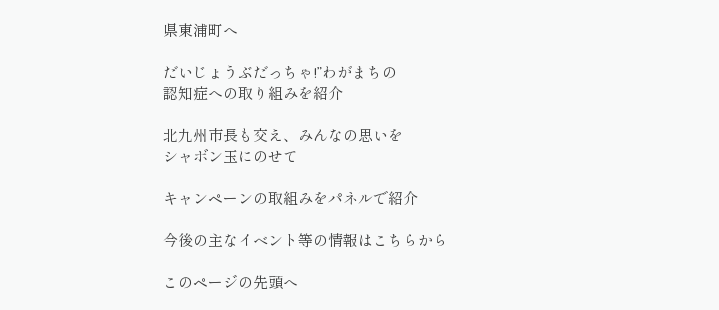県東浦町へ

だいじょうぶだっちゃ!”わがまちの
認知症への取り組みを紹介

北九州市長も交え、みんなの思いを
シャボン玉にのせて

キャンペーンの取組みをパネルで紹介

今後の主なイベント等の情報はこちらから

このページの先頭へ